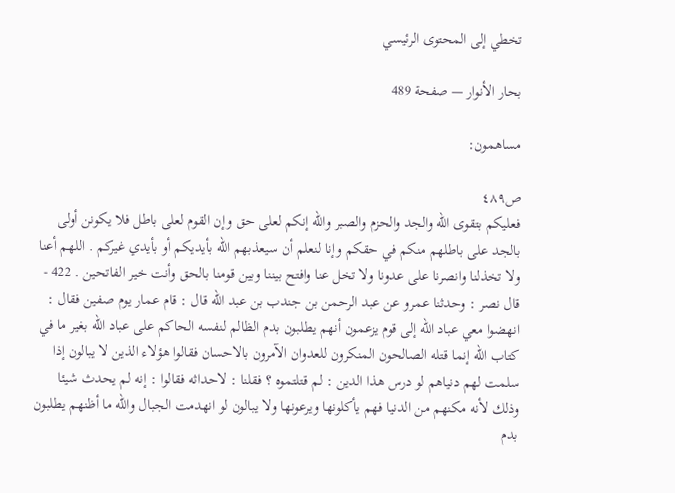تخطي إلى المحتوى الرئيسي

بحار الأنوار — صفحة 489

مساهمون:

ص٤٨٩
فعليكم بتقوى الله والجد والحزم والصبر والله إنكم لعلى حق وإن القوم لعلى باطل فلا يكونن أولى بالجد على باطلهم منكم في حقكم وإنا لنعلم أن سيعذبهم الله بأيديكم أو بأيدي غيركم . اللهم أعنا ولا تخذلنا وانصرنا على عدونا ولا تخل عنا وافتح بيننا وبين قومنا بالحق وأنت خير الفاتحين . 422 - قال نصر : وحدثنا عمرو عن عبد الرحمن بن جندب بن عبد الله قال : قام عمار يوم صفين فقال : انهضوا معي عباد الله إلى قوم يزعمون أنهم يطلبون بدم الظالم لنفسه الحاكم على عباد الله بغير ما في كتاب الله إنما قتله الصالحون المنكرون للعدوان الآمرون بالاحسان فقالوا هؤلاء الذين لا يبالون إذا سلمت لهم دنياهم لو درس هذا الدين : لم قتلتموه ؟ فقلنا : لاحداثه فقالوا : إنه لم يحدث شيئا وذلك لأنه مكنهم من الدنيا فهم يأكلونها ويرعونها ولا يبالون لو انهدمت الجبال والله ما أظنهم يطلبون بدم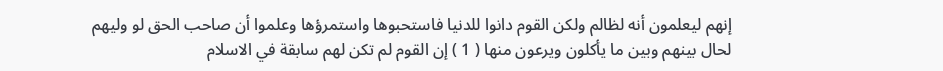إنهم ليعلمون أنه لظالم ولكن القوم دانوا للدنيا فاستحبوها واستمرؤها وعلموا أن صاحب الحق لو وليهم لحال بينهم وبين ما يأكلون ويرعون منها ( 1 ) إن القوم لم تكن لهم سابقة في الاسلام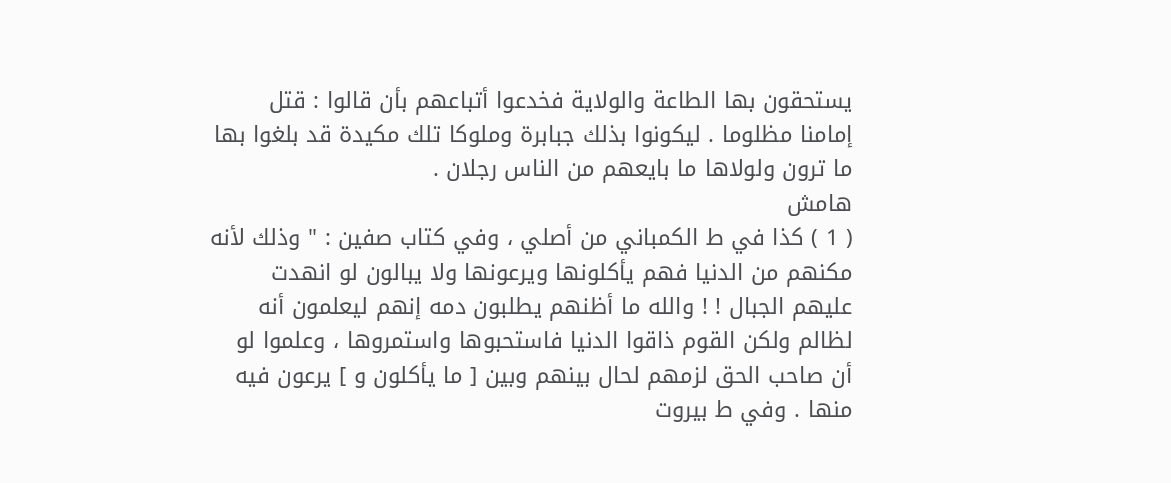يستحقون بها الطاعة والولاية فخدعوا أتباعهم بأن قالوا : قتل إمامنا مظلوما . ليكونوا بذلك جبابرة وملوكا تلك مكيدة قد بلغوا بها ما ترون ولولاها ما بايعهم من الناس رجلان .
هامش
( 1 ) كذا في ط الكمباني من أصلي ، وفي كتاب صفين : " وذلك لأنه مكنهم من الدنيا فهم يأكلونها ويرعونها ولا يبالون لو انهدت عليهم الجبال ! ! والله ما أظنهم يطلبون دمه إنهم ليعلمون أنه لظالم ولكن القوم ذاقوا الدنيا فاستحبوها واستمروها ، وعلموا لو أن صاحب الحق لزمهم لحال بينهم وبين [ ما يأكلون و ] يرعون فيه منها . وفي ط بيروت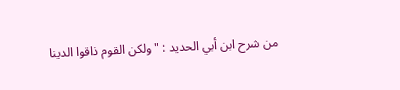من شرح ابن أبي الحديد : " ولكن القوم ذاقوا الدينا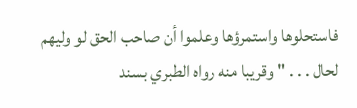فاستحلوها واستمرؤها وعلموا أن صاحب الحق لو وليهم لحال . . . " وقريبا منه رواه الطبري بسند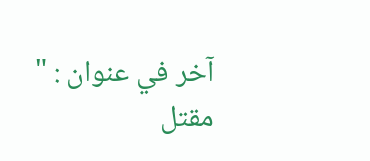آخر في عنوان : " مقتل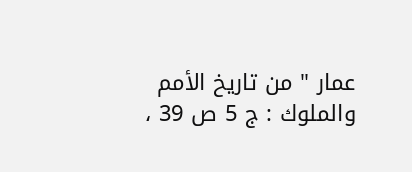عمار " من تاريخ الأمم والملوك : ج 5 ص 39 ،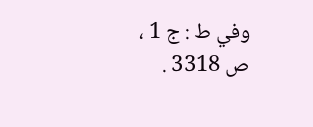وفي ط : ج 1 ، ص 3318 .